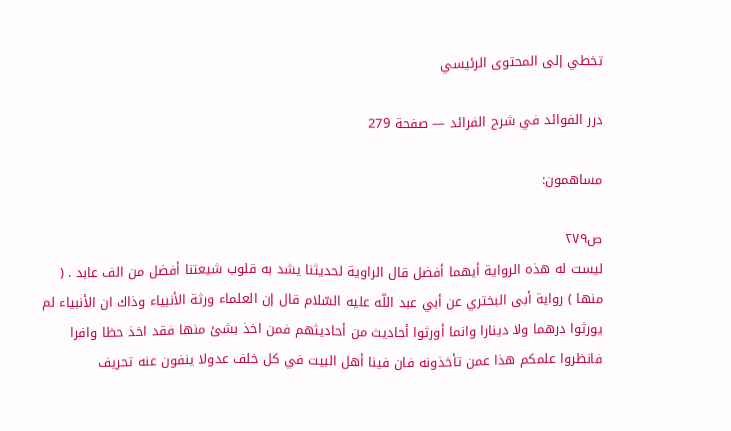تخطي إلى المحتوى الرئيسي

درر الفوائد في شرح الفرائد — صفحة 279

مساهمون:

ص٢٧٩
ليست له هذه الرواية أيهما أفضل قال الراوية لحديثنا يشد به قلوب شيعتنا أفضل من الف عابد . ( منها ) رواية أبى البختري عن أبي عبد اللّه عليه السّلام قال إن العلماء ورثة الأنبياء وذاك ان الأنبياء لم يورثوا درهما ولا دينارا وانما أورثوا أحاديث من أحاديثهم فمن اخذ بشئ منها فقد اخذ حظا وافرا فانظروا علمكم هذا عمن تأخذونه فان فينا أهل البيت في كل خلف عدولا ينفون عنه تحريف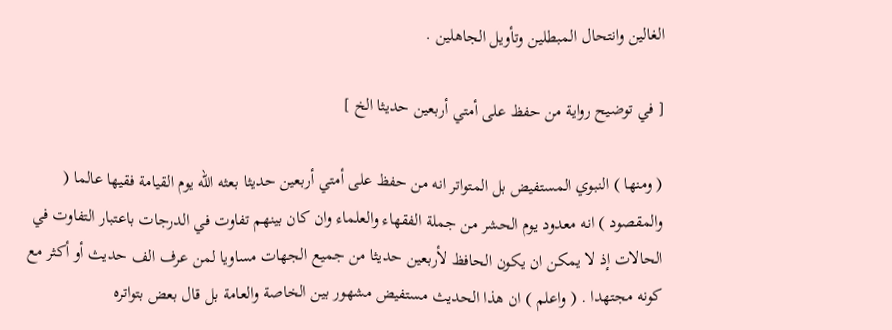الغالين وانتحال المبطلين وتأويل الجاهلين .

[ في توضيح رواية من حفظ على أمتي أربعين حديثا الخ ]

( ومنها ) النبوي المستفيض بل المتواتر انه من حفظ على أمتي أربعين حديثا بعثه اللّه يوم القيامة فقيها عالما ( والمقصود ) انه معدود يوم الحشر من جملة الفقهاء والعلماء وان كان بينهم تفاوت في الدرجات باعتبار التفاوت في الحالات إذ لا يمكن ان يكون الحافظ لأربعين حديثا من جميع الجهات مساويا لمن عرف الف حديث أو أكثر مع كونه مجتهدا . ( واعلم ) ان هذا الحديث مستفيض مشهور بين الخاصة والعامة بل قال بعض بتواتره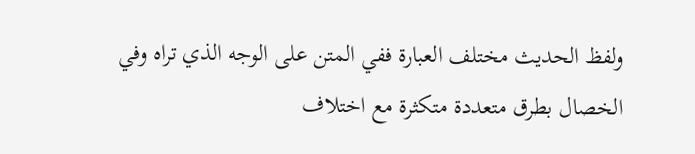ولفظ الحديث مختلف العبارة ففي المتن على الوجه الذي تراه وفي الخصال بطرق متعددة متكثرة مع اختلاف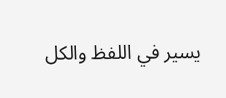يسير في اللفظ والكل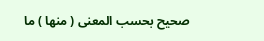صحيح بحسب المعنى ( منها ) ما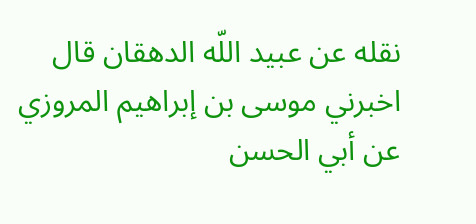نقله عن عبيد اللّه الدهقان قال اخبرني موسى بن إبراهيم المروزي عن أبي الحسن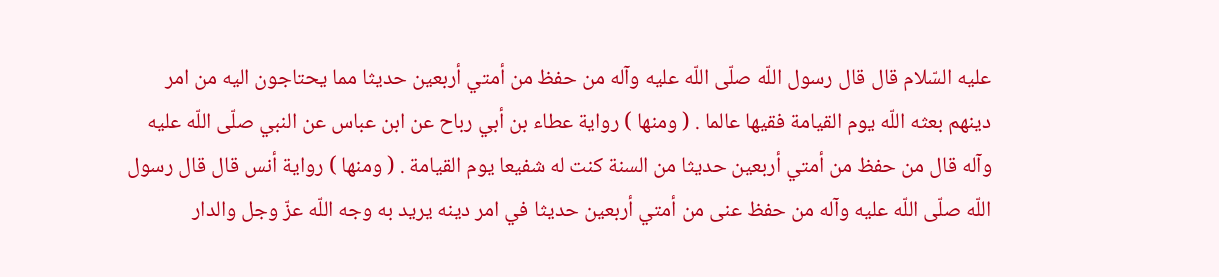عليه السّلام قال قال رسول اللّه صلّى اللّه عليه وآله من حفظ من أمتي أربعين حديثا مما يحتاجون اليه من امر دينهم بعثه اللّه يوم القيامة فقيها عالما . ( ومنها ) رواية عطاء بن أبي رباح عن ابن عباس عن النبي صلّى اللّه عليه وآله قال من حفظ من أمتي أربعين حديثا من السنة كنت له شفيعا يوم القيامة . ( ومنها ) رواية أنس قال قال رسول اللّه صلّى اللّه عليه وآله من حفظ عنى من أمتي أربعين حديثا في امر دينه يريد به وجه اللّه عزّ وجل والدار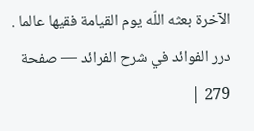الآخرة بعثه اللّه يوم القيامة فقيها عالما .
درر الفوائد في شرح الفرائد — صفحة 279 |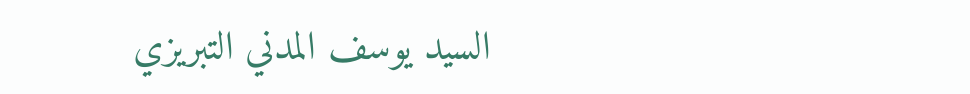السيد يوسف المدني التبريزي